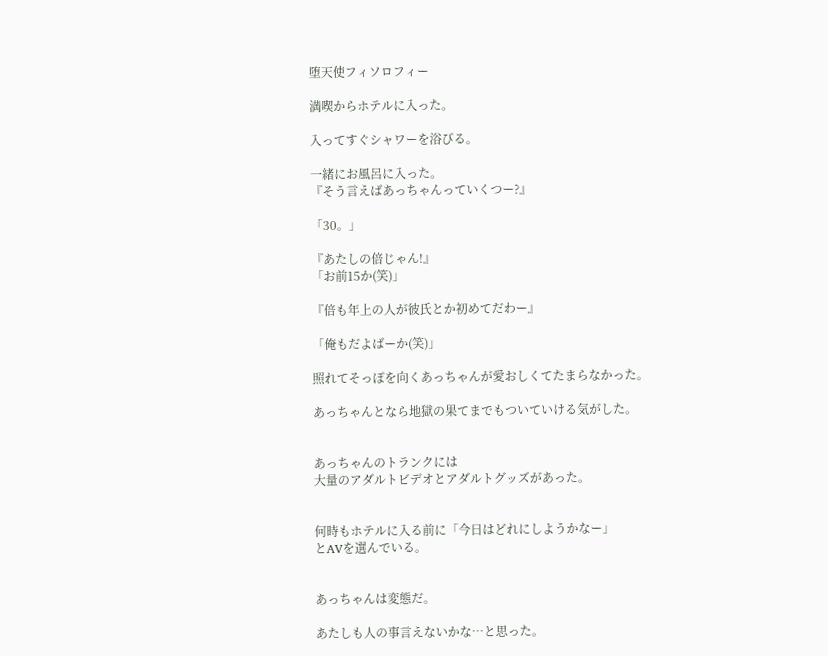堕天使フィソロフィー

満喫からホテルに入った。

入ってすぐシャワーを浴びる。

一緒にお風呂に入った。
『そう言えばあっちゃんっていくつー?』

「30。」

『あたしの倍じゃん!』
「お前15か(笑)」

『倍も年上の人が彼氏とか初めてだわー』

「俺もだよばーか(笑)」

照れてそっぽを向くあっちゃんが愛おしくてたまらなかった。

あっちゃんとなら地獄の果てまでもついていける気がした。


あっちゃんのトランクには
大量のアダルトビデオとアダルトグッズがあった。


何時もホテルに入る前に「今日はどれにしようかなー」
とAVを選んでいる。


あっちゃんは変態だ。

あたしも人の事言えないかな…と思った。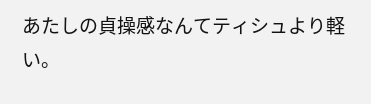あたしの貞操感なんてティシュより軽い。